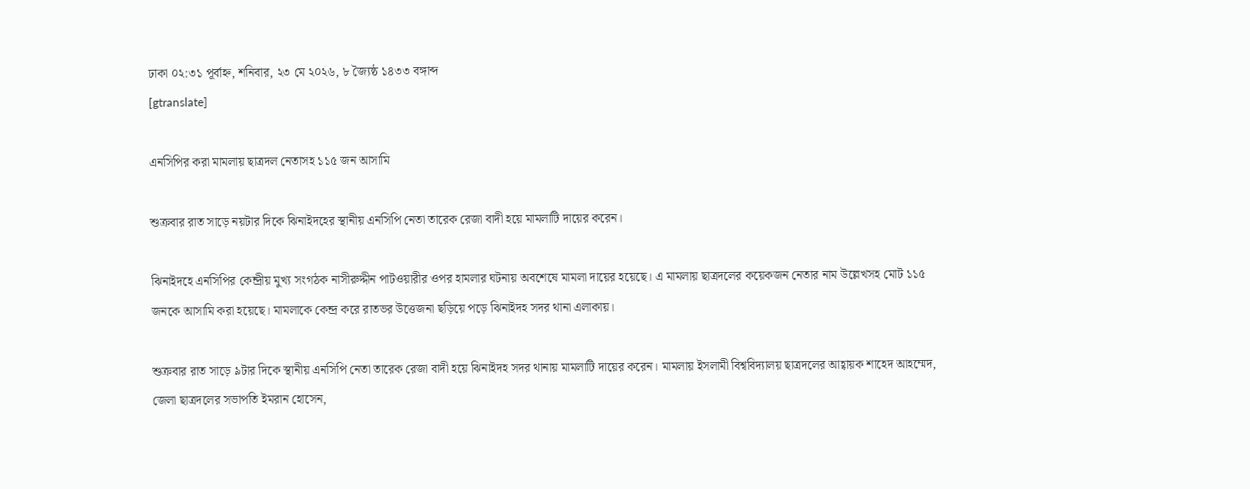ঢাকা ০২:৩১ পূর্বাহ্ন, শনিবার, ২৩ মে ২০২৬, ৮ জ্যৈষ্ঠ ১৪৩৩ বঙ্গাব্দ
[gtranslate]

এন‌সি‌পির করা মামলায় ছাত্রদল নেতাসহ ১১৫ জন আসামি

শুক্রবার রাত সা‌ড়ে নয়টার দি‌কে ‌ঝিনাইদ‌হের স্থানীয় এনসিপি নেতা তারেক রেজা বাদী হয়ে মামলাটি দায়ের করেন।

ঝিনাইদহে এনসিপির কেন্দ্রীয় মুখ্য সংগঠক নাসীরুদ্দীন পাটওয়ারীর ওপর হামলার ঘটনায় অবশেষে মামলা দায়ের হয়েছে। এ মামলায় ছাত্রদলের কয়েকজন নেতার নাম উল্লেখসহ মোট ১১৫ জনকে আসামি করা হয়েছে। মামলাকে কেন্দ্র করে রাতভর উত্তেজনা ছড়িয়ে পড়ে ঝিনাইদহ সদর থানা এলাকায়।

শুক্রবার রাত সাড়ে ৯টার দিকে স্থানীয় এনসিপি নেতা তারেক রেজা বাদী হয়ে ঝিনাইদহ সদর থানায় মামলাটি দায়ের করেন। মামলায় ইসলামী বিশ্ববিদ্যালয় ছাত্রদলের আহ্বায়ক শাহেদ আহম্মেদ, জেলা ছাত্রদলের সভাপতি ইমরান হোসেন,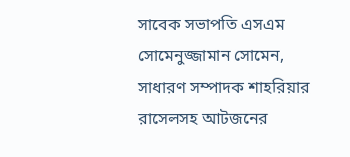সাবেক সভাপতি এসএম সোমেনুজ্জামান সোমেন, সাধারণ সম্পাদক শাহরিয়ার রাসেলসহ আটজনের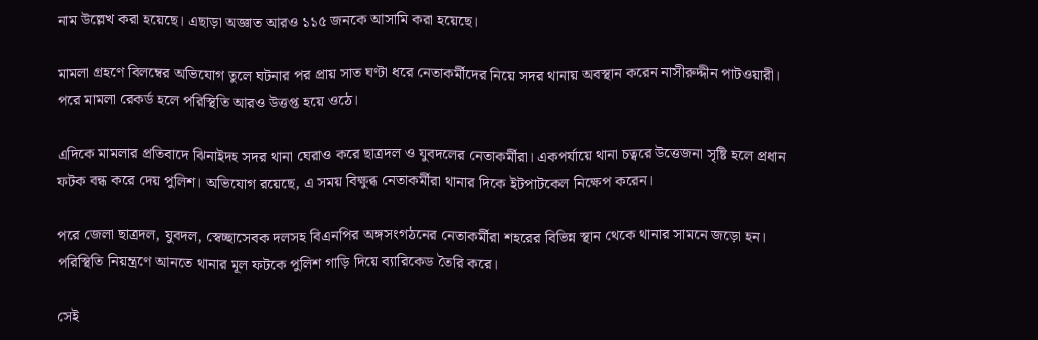নাম উল্লেখ করা হয়েছে। এছাড়া অজ্ঞাত আরও ১১৫ জনকে আসামি করা হয়েছে।

মামলা গ্রহণে বিলম্বের অভিযোগ তুলে ঘটনার পর প্রায় সাত ঘণ্টা ধরে নেতাকর্মীদের নিয়ে সদর থানায় অবস্থান করেন নাসীরুদ্দীন পাটওয়ারী। পরে মামলা রেকর্ড হলে পরিস্থিতি আরও উত্তপ্ত হয়ে ওঠে।

এদিকে মামলার প্রতিবাদে ঝিনাইদহ সদর থানা ঘেরাও করে ছাত্রদল ও যুবদলের নেতাকর্মীরা। একপর্যায়ে থানা চত্বরে উত্তেজনা সৃষ্টি হলে প্রধান ফটক বন্ধ করে দেয় পুলিশ। অভিযোগ রয়েছে, এ সময় বিক্ষুব্ধ নেতাকর্মীরা থানার দিকে ইটপাটকেল নিক্ষেপ করেন।

পরে জেলা ছাত্রদল, যুবদল, স্বেচ্ছাসেবক দলসহ বিএনপির অঙ্গসংগঠনের নেতাকর্মীরা শহরের বিভিন্ন স্থান থেকে থানার সামনে জড়ো হন। পরিস্থিতি নিয়ন্ত্রণে আনতে থানার মূল ফটকে পুলিশ গাড়ি দিয়ে ব্যারিকেড তৈরি করে।

সেই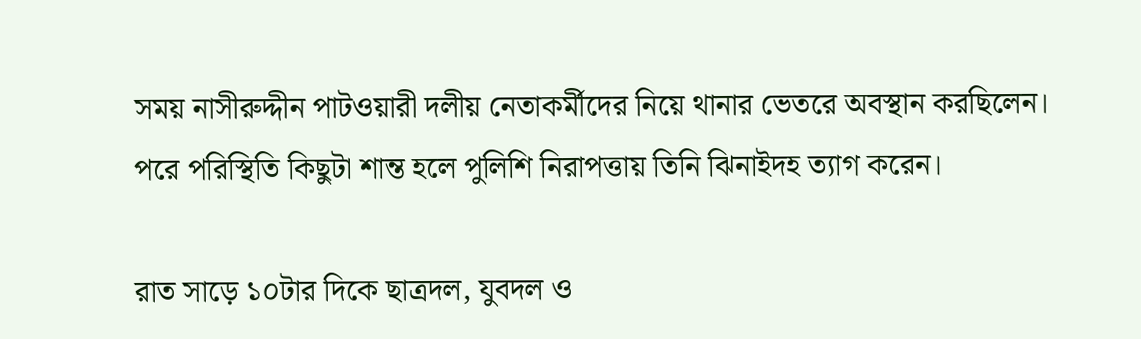সময় নাসীরুদ্দীন পাটওয়ারী দলীয় নেতাকর্মীদের নিয়ে থানার ভেতরে অবস্থান করছিলেন। পরে পরিস্থিতি কিছুটা শান্ত হলে পুলিশি নিরাপত্তায় তিনি ঝিনাইদহ ত্যাগ করেন।

রাত সাড়ে ১০টার দিকে ছাত্রদল, যুবদল ও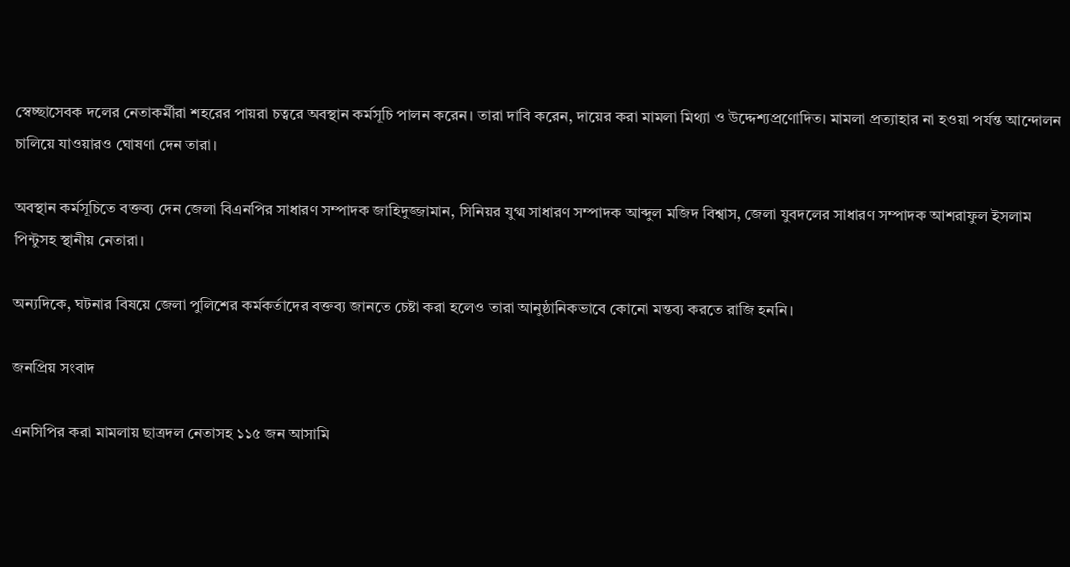স্বেচ্ছাসেবক দলের নেতাকর্মীরা শহরের পায়রা চত্বরে অবস্থান কর্মসূচি পালন করেন। তারা দাবি করেন, দায়ের করা মামলা মিথ্যা ও উদ্দেশ্যপ্রণোদিত। মামলা প্রত্যাহার না হওয়া পর্যন্ত আন্দোলন চালিয়ে যাওয়ারও ঘোষণা দেন তারা।

অবস্থান কর্মসূচিতে বক্তব্য দেন জেলা বিএনপির সাধারণ সম্পাদক জাহিদুজ্জামান, সিনিয়র যুগ্ম সাধারণ সম্পাদক আব্দুল মজিদ বিশ্বাস, জেলা যুবদলের সাধারণ সম্পাদক আশরাফুল ইসলাম পিন্টুসহ স্থানীয় নেতারা।

অন্যদিকে, ঘটনার বিষয়ে জেলা পুলিশের কর্মকর্তাদের বক্তব্য জানতে চেষ্টা করা হলেও তারা আনুষ্ঠানিকভাবে কোনো মন্তব্য করতে রাজি হননি।

জনপ্রিয় সংবাদ

এন‌সি‌পির করা মামলায় ছাত্রদল নেতাসহ ১১৫ জন আসামি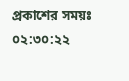প্রকাশের সময়ঃ ০২:৩০:২২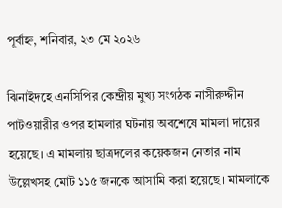পূর্বাহ্ন, শনিবার, ২৩ মে ২০২৬

ঝিনাইদহে এনসিপির কেন্দ্রীয় মুখ্য সংগঠক নাসীরুদ্দীন পাটওয়ারীর ওপর হামলার ঘটনায় অবশেষে মামলা দায়ের হয়েছে। এ মামলায় ছাত্রদলের কয়েকজন নেতার নাম উল্লেখসহ মোট ১১৫ জনকে আসামি করা হয়েছে। মামলাকে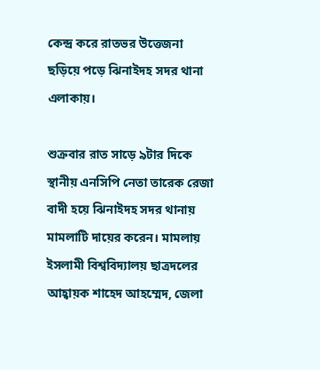কেন্দ্র করে রাতভর উত্তেজনা ছড়িয়ে পড়ে ঝিনাইদহ সদর থানা এলাকায়।

শুক্রবার রাত সাড়ে ৯টার দিকে স্থানীয় এনসিপি নেতা তারেক রেজা বাদী হয়ে ঝিনাইদহ সদর থানায় মামলাটি দায়ের করেন। মামলায় ইসলামী বিশ্ববিদ্যালয় ছাত্রদলের আহ্বায়ক শাহেদ আহম্মেদ, জেলা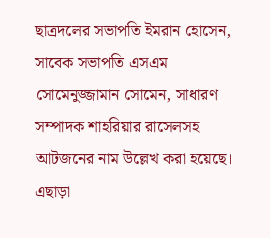ছাত্রদলের সভাপতি ইমরান হোসেন, সাবেক সভাপতি এসএম সোমেনুজ্জামান সোমেন, সাধারণ সম্পাদক শাহরিয়ার রাসেলসহ আটজনের নাম উল্লেখ করা হয়েছে। এছাড়া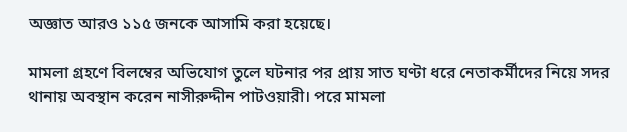অজ্ঞাত আরও ১১৫ জনকে আসামি করা হয়েছে।

মামলা গ্রহণে বিলম্বের অভিযোগ তুলে ঘটনার পর প্রায় সাত ঘণ্টা ধরে নেতাকর্মীদের নিয়ে সদর থানায় অবস্থান করেন নাসীরুদ্দীন পাটওয়ারী। পরে মামলা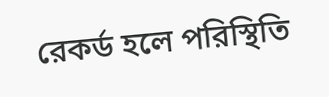রেকর্ড হলে পরিস্থিতি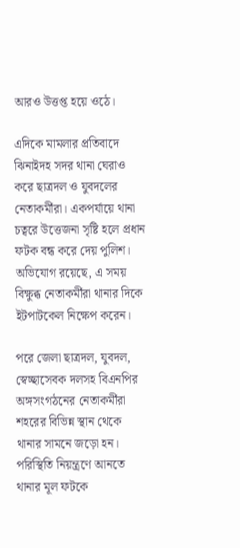আরও উত্তপ্ত হয়ে ওঠে।

এদিকে মামলার প্রতিবাদে ঝিনাইদহ সদর থানা ঘেরাও করে ছাত্রদল ও যুবদলের নেতাকর্মীরা। একপর্যায়ে থানা চত্বরে উত্তেজনা সৃষ্টি হলে প্রধান ফটক বন্ধ করে দেয় পুলিশ। অভিযোগ রয়েছে, এ সময় বিক্ষুব্ধ নেতাকর্মীরা থানার দিকে ইটপাটকেল নিক্ষেপ করেন।

পরে জেলা ছাত্রদল, যুবদল, স্বেচ্ছাসেবক দলসহ বিএনপির অঙ্গসংগঠনের নেতাকর্মীরা শহরের বিভিন্ন স্থান থেকে থানার সামনে জড়ো হন। পরিস্থিতি নিয়ন্ত্রণে আনতে থানার মূল ফটকে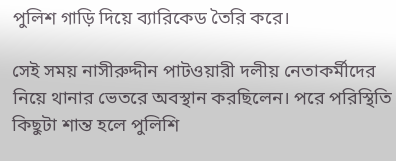পুলিশ গাড়ি দিয়ে ব্যারিকেড তৈরি করে।

সেই সময় নাসীরুদ্দীন পাটওয়ারী দলীয় নেতাকর্মীদের নিয়ে থানার ভেতরে অবস্থান করছিলেন। পরে পরিস্থিতি কিছুটা শান্ত হলে পুলিশি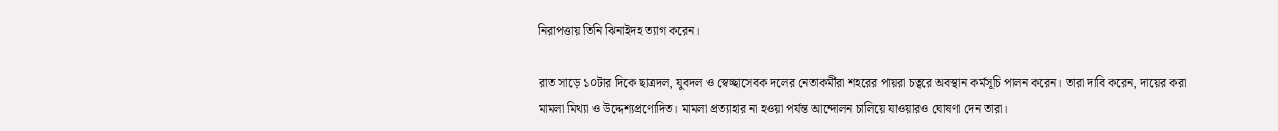নিরাপত্তায় তিনি ঝিনাইদহ ত্যাগ করেন।

রাত সাড়ে ১০টার দিকে ছাত্রদল, যুবদল ও স্বেচ্ছাসেবক দলের নেতাকর্মীরা শহরের পায়রা চত্বরে অবস্থান কর্মসূচি পালন করেন। তারা দাবি করেন, দায়ের করা মামলা মিথ্যা ও উদ্দেশ্যপ্রণোদিত। মামলা প্রত্যাহার না হওয়া পর্যন্ত আন্দোলন চালিয়ে যাওয়ারও ঘোষণা দেন তারা।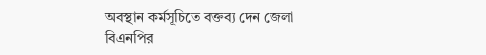অবস্থান কর্মসূচিতে বক্তব্য দেন জেলা বিএনপির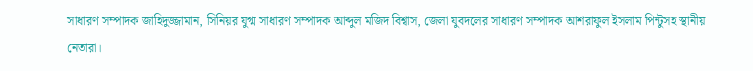সাধারণ সম্পাদক জাহিদুজ্জামান, সিনিয়র যুগ্ম সাধারণ সম্পাদক আব্দুল মজিদ বিশ্বাস, জেলা যুবদলের সাধারণ সম্পাদক আশরাফুল ইসলাম পিন্টুসহ স্থানীয় নেতারা।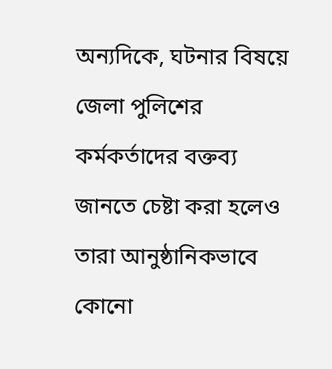অন্যদিকে, ঘটনার বিষয়ে জেলা পুলিশের কর্মকর্তাদের বক্তব্য জানতে চেষ্টা করা হলেও তারা আনুষ্ঠানিকভাবে কোনো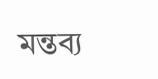মন্তব্য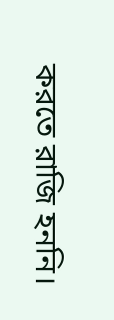করতে রাজি হননি।